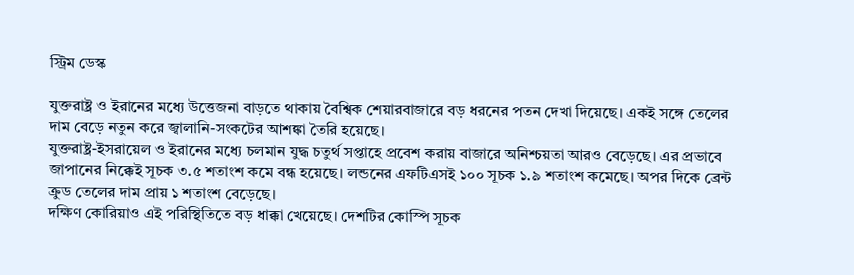স্ট্রিম ডেস্ক

যুক্তরাষ্ট্র ও ইরানের মধ্যে উত্তেজনা বাড়তে থাকায় বৈশ্বিক শেয়ারবাজারে বড় ধরনের পতন দেখা দিয়েছে। একই সঙ্গে তেলের দাম বেড়ে নতুন করে জ্বালানি-সংকটের আশঙ্কা তৈরি হয়েছে।
যুক্তরাষ্ট্র-ইসরায়েল ও ইরানের মধ্যে চলমান যুদ্ধ চতুর্থ সপ্তাহে প্রবেশ করায় বাজারে অনিশ্চয়তা আরও বেড়েছে। এর প্রভাবে জাপানের নিক্কেই সূচক ৩.৫ শতাংশ কমে বন্ধ হয়েছে। লন্ডনের এফটিএসই ১০০ সূচক ১.৯ শতাংশ কমেছে। অপর দিকে ব্রেন্ট ক্রুড তেলের দাম প্রায় ১ শতাংশ বেড়েছে।
দক্ষিণ কোরিয়াও এই পরিস্থিতিতে বড় ধাক্কা খেয়েছে। দেশটির কোস্পি সূচক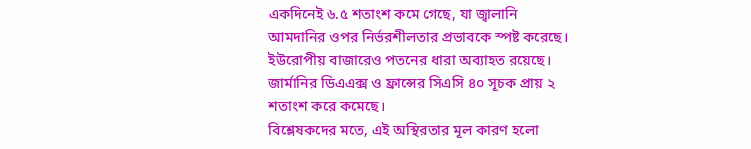একদিনেই ৬.৫ শতাংশ কমে গেছে, যা জ্বালানি আমদানির ওপর নির্ভরশীলতার প্রভাবকে স্পষ্ট করেছে।
ইউরোপীয় বাজারেও পতনের ধারা অব্যাহত রয়েছে। জার্মানির ডিএএক্স ও ফ্রান্সের সিএসি ৪০ সূচক প্রায় ২ শতাংশ করে কমেছে।
বিশ্লেষকদের মতে, এই অস্থিরতার মূল কারণ হলো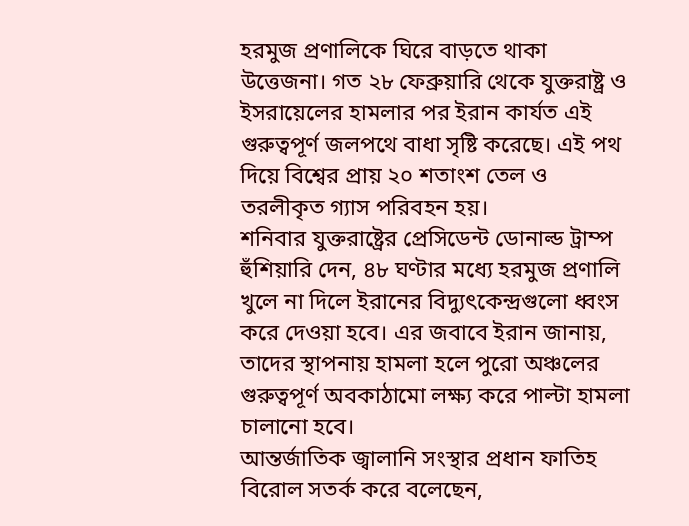হরমুজ প্রণালিকে ঘিরে বাড়তে থাকা উত্তেজনা। গত ২৮ ফেব্রুয়ারি থেকে যুক্তরাষ্ট্র ও ইসরায়েলের হামলার পর ইরান কার্যত এই গুরুত্বপূর্ণ জলপথে বাধা সৃষ্টি করেছে। এই পথ দিয়ে বিশ্বের প্রায় ২০ শতাংশ তেল ও তরলীকৃত গ্যাস পরিবহন হয়।
শনিবার যুক্তরাষ্ট্রের প্রেসিডেন্ট ডোনাল্ড ট্রাম্প হুঁশিয়ারি দেন, ৪৮ ঘণ্টার মধ্যে হরমুজ প্রণালি খুলে না দিলে ইরানের বিদ্যুৎকেন্দ্রগুলো ধ্বংস করে দেওয়া হবে। এর জবাবে ইরান জানায়, তাদের স্থাপনায় হামলা হলে পুরো অঞ্চলের গুরুত্বপূর্ণ অবকাঠামো লক্ষ্য করে পাল্টা হামলা চালানো হবে।
আন্তর্জাতিক জ্বালানি সংস্থার প্রধান ফাতিহ বিরোল সতর্ক করে বলেছেন,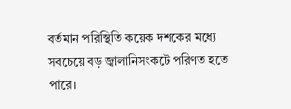বর্তমান পরিস্থিতি কয়েক দশকের মধ্যে সবচেয়ে বড় জ্বালানিসংকটে পরিণত হতে পারে।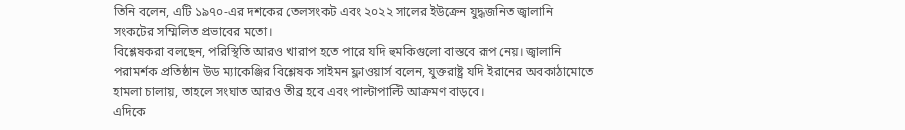তিনি বলেন, এটি ১৯৭০-এর দশকের তেলসংকট এবং ২০২২ সালের ইউক্রেন যুদ্ধজনিত জ্বালানি সংকটের সম্মিলিত প্রভাবের মতো।
বিশ্লেষকরা বলছেন, পরিস্থিতি আরও খারাপ হতে পারে যদি হুমকিগুলো বাস্তবে রূপ নেয়। জ্বালানি পরামর্শক প্রতিষ্ঠান উড ম্যাকেঞ্জির বিশ্লেষক সাইমন ফ্লাওয়ার্স বলেন, যুক্তরাষ্ট্র যদি ইরানের অবকাঠামোতে হামলা চালায়, তাহলে সংঘাত আরও তীব্র হবে এবং পাল্টাপাল্টি আক্রমণ বাড়বে।
এদিকে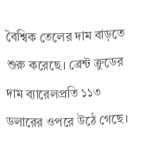বৈশ্বিক তেলের দাম বাড়তে শুরু করেছে। ব্রেন্ট ক্রুডের দাম ব্যারেলপ্রতি ১১৩ ডলারের ওপরে উঠে গেছে।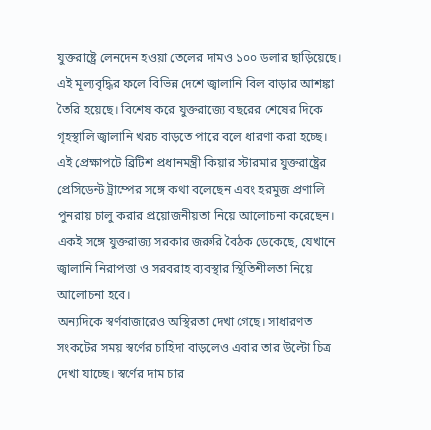যুক্তরাষ্ট্রে লেনদেন হওয়া তেলের দামও ১০০ ডলার ছাড়িয়েছে।
এই মূল্যবৃদ্ধির ফলে বিভিন্ন দেশে জ্বালানি বিল বাড়ার আশঙ্কা তৈরি হয়েছে। বিশেষ করে যুক্তরাজ্যে বছরের শেষের দিকে গৃহস্থালি জ্বালানি খরচ বাড়তে পারে বলে ধারণা করা হচ্ছে।
এই প্রেক্ষাপটে ব্রিটিশ প্রধানমন্ত্রী কিয়ার স্টারমার যুক্তরাষ্ট্রের প্রেসিডেন্ট ট্রাম্পের সঙ্গে কথা বলেছেন এবং হরমুজ প্রণালি পুনরায় চালু করার প্রয়োজনীয়তা নিয়ে আলোচনা করেছেন। একই সঙ্গে যুক্তরাজ্য সরকার জরুরি বৈঠক ডেকেছে, যেখানে জ্বালানি নিরাপত্তা ও সরবরাহ ব্যবস্থার স্থিতিশীলতা নিয়ে আলোচনা হবে।
অন্যদিকে স্বর্ণবাজারেও অস্থিরতা দেখা গেছে। সাধারণত সংকটের সময় স্বর্ণের চাহিদা বাড়লেও এবার তার উল্টো চিত্র দেখা যাচ্ছে। স্বর্ণের দাম চার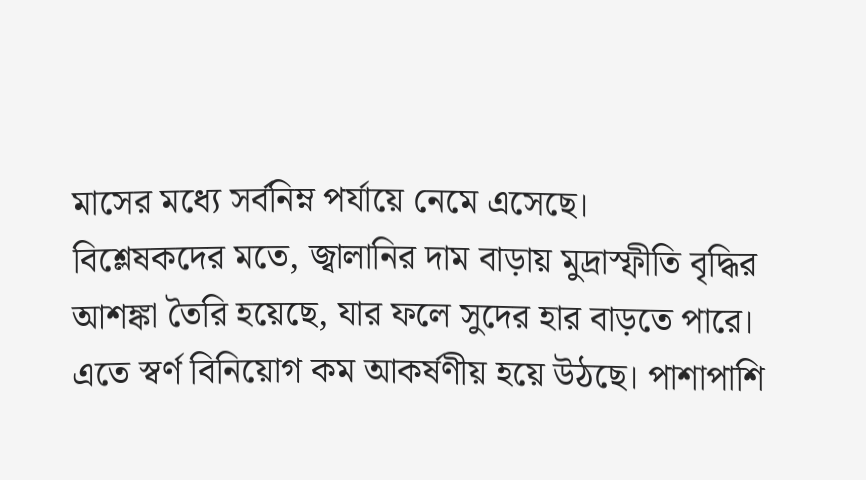মাসের মধ্যে সর্বনিম্ন পর্যায়ে নেমে এসেছে।
বিশ্লেষকদের মতে, জ্বালানির দাম বাড়ায় মুদ্রাস্ফীতি বৃদ্ধির আশঙ্কা তৈরি হয়েছে, যার ফলে সুদের হার বাড়তে পারে। এতে স্বর্ণ বিনিয়োগ কম আকর্ষণীয় হয়ে উঠছে। পাশাপাশি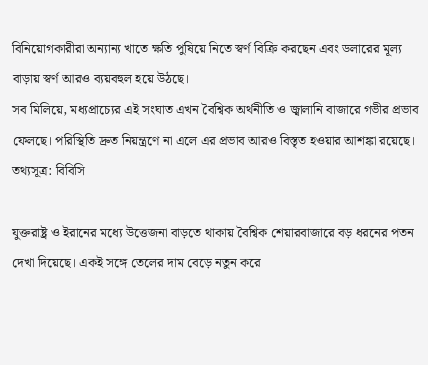বিনিয়োগকারীরা অন্যান্য খাতে ক্ষতি পুষিয়ে নিতে স্বর্ণ বিক্রি করছেন এবং ডলারের মূল্য বাড়ায় স্বর্ণ আরও ব্যয়বহুল হয়ে উঠছে।
সব মিলিয়ে, মধ্যপ্রাচ্যের এই সংঘাত এখন বৈশ্বিক অর্থনীতি ও জ্বালানি বাজারে গভীর প্রভাব ফেলছে। পরিস্থিতি দ্রুত নিয়ন্ত্রণে না এলে এর প্রভাব আরও বিস্তৃত হওয়ার আশঙ্কা রয়েছে।
তথ্যসূত্র: বিবিসি

যুক্তরাষ্ট্র ও ইরানের মধ্যে উত্তেজনা বাড়তে থাকায় বৈশ্বিক শেয়ারবাজারে বড় ধরনের পতন দেখা দিয়েছে। একই সঙ্গে তেলের দাম বেড়ে নতুন করে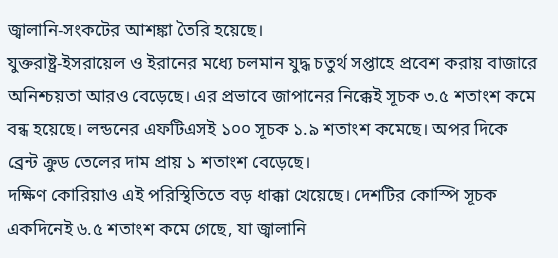জ্বালানি-সংকটের আশঙ্কা তৈরি হয়েছে।
যুক্তরাষ্ট্র-ইসরায়েল ও ইরানের মধ্যে চলমান যুদ্ধ চতুর্থ সপ্তাহে প্রবেশ করায় বাজারে অনিশ্চয়তা আরও বেড়েছে। এর প্রভাবে জাপানের নিক্কেই সূচক ৩.৫ শতাংশ কমে বন্ধ হয়েছে। লন্ডনের এফটিএসই ১০০ সূচক ১.৯ শতাংশ কমেছে। অপর দিকে ব্রেন্ট ক্রুড তেলের দাম প্রায় ১ শতাংশ বেড়েছে।
দক্ষিণ কোরিয়াও এই পরিস্থিতিতে বড় ধাক্কা খেয়েছে। দেশটির কোস্পি সূচক একদিনেই ৬.৫ শতাংশ কমে গেছে, যা জ্বালানি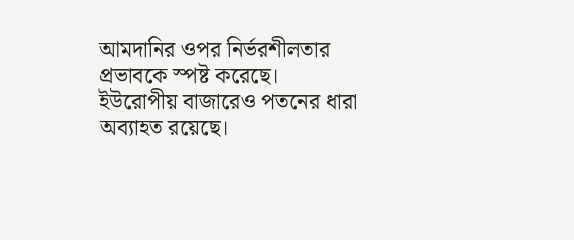আমদানির ওপর নির্ভরশীলতার প্রভাবকে স্পষ্ট করেছে।
ইউরোপীয় বাজারেও পতনের ধারা অব্যাহত রয়েছে।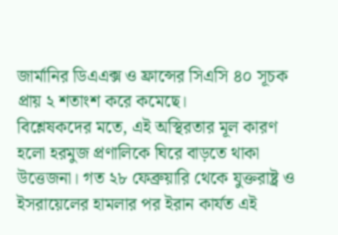জার্মানির ডিএএক্স ও ফ্রান্সের সিএসি ৪০ সূচক প্রায় ২ শতাংশ করে কমেছে।
বিশ্লেষকদের মতে, এই অস্থিরতার মূল কারণ হলো হরমুজ প্রণালিকে ঘিরে বাড়তে থাকা উত্তেজনা। গত ২৮ ফেব্রুয়ারি থেকে যুক্তরাষ্ট্র ও ইসরায়েলের হামলার পর ইরান কার্যত এই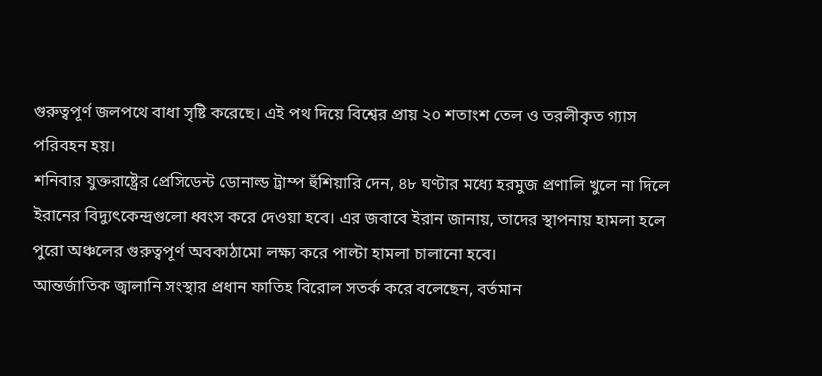গুরুত্বপূর্ণ জলপথে বাধা সৃষ্টি করেছে। এই পথ দিয়ে বিশ্বের প্রায় ২০ শতাংশ তেল ও তরলীকৃত গ্যাস পরিবহন হয়।
শনিবার যুক্তরাষ্ট্রের প্রেসিডেন্ট ডোনাল্ড ট্রাম্প হুঁশিয়ারি দেন, ৪৮ ঘণ্টার মধ্যে হরমুজ প্রণালি খুলে না দিলে ইরানের বিদ্যুৎকেন্দ্রগুলো ধ্বংস করে দেওয়া হবে। এর জবাবে ইরান জানায়, তাদের স্থাপনায় হামলা হলে পুরো অঞ্চলের গুরুত্বপূর্ণ অবকাঠামো লক্ষ্য করে পাল্টা হামলা চালানো হবে।
আন্তর্জাতিক জ্বালানি সংস্থার প্রধান ফাতিহ বিরোল সতর্ক করে বলেছেন, বর্তমান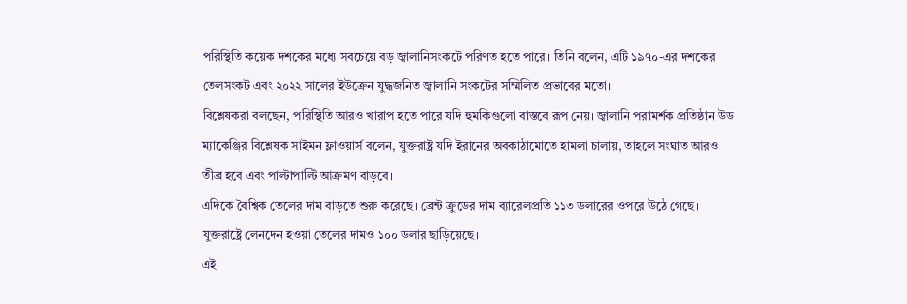পরিস্থিতি কয়েক দশকের মধ্যে সবচেয়ে বড় জ্বালানিসংকটে পরিণত হতে পারে। তিনি বলেন, এটি ১৯৭০-এর দশকের তেলসংকট এবং ২০২২ সালের ইউক্রেন যুদ্ধজনিত জ্বালানি সংকটের সম্মিলিত প্রভাবের মতো।
বিশ্লেষকরা বলছেন, পরিস্থিতি আরও খারাপ হতে পারে যদি হুমকিগুলো বাস্তবে রূপ নেয়। জ্বালানি পরামর্শক প্রতিষ্ঠান উড ম্যাকেঞ্জির বিশ্লেষক সাইমন ফ্লাওয়ার্স বলেন, যুক্তরাষ্ট্র যদি ইরানের অবকাঠামোতে হামলা চালায়, তাহলে সংঘাত আরও তীব্র হবে এবং পাল্টাপাল্টি আক্রমণ বাড়বে।
এদিকে বৈশ্বিক তেলের দাম বাড়তে শুরু করেছে। ব্রেন্ট ক্রুডের দাম ব্যারেলপ্রতি ১১৩ ডলারের ওপরে উঠে গেছে। যুক্তরাষ্ট্রে লেনদেন হওয়া তেলের দামও ১০০ ডলার ছাড়িয়েছে।
এই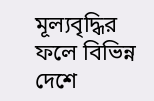মূল্যবৃদ্ধির ফলে বিভিন্ন দেশে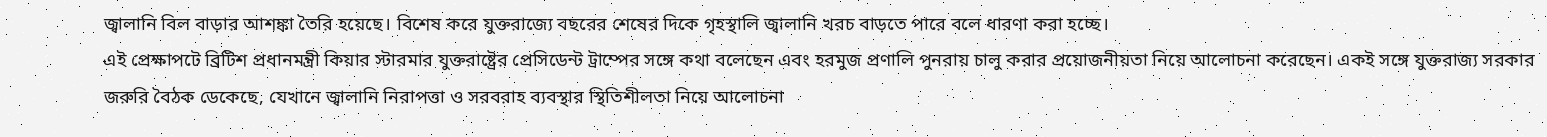জ্বালানি বিল বাড়ার আশঙ্কা তৈরি হয়েছে। বিশেষ করে যুক্তরাজ্যে বছরের শেষের দিকে গৃহস্থালি জ্বালানি খরচ বাড়তে পারে বলে ধারণা করা হচ্ছে।
এই প্রেক্ষাপটে ব্রিটিশ প্রধানমন্ত্রী কিয়ার স্টারমার যুক্তরাষ্ট্রের প্রেসিডেন্ট ট্রাম্পের সঙ্গে কথা বলেছেন এবং হরমুজ প্রণালি পুনরায় চালু করার প্রয়োজনীয়তা নিয়ে আলোচনা করেছেন। একই সঙ্গে যুক্তরাজ্য সরকার জরুরি বৈঠক ডেকেছে, যেখানে জ্বালানি নিরাপত্তা ও সরবরাহ ব্যবস্থার স্থিতিশীলতা নিয়ে আলোচনা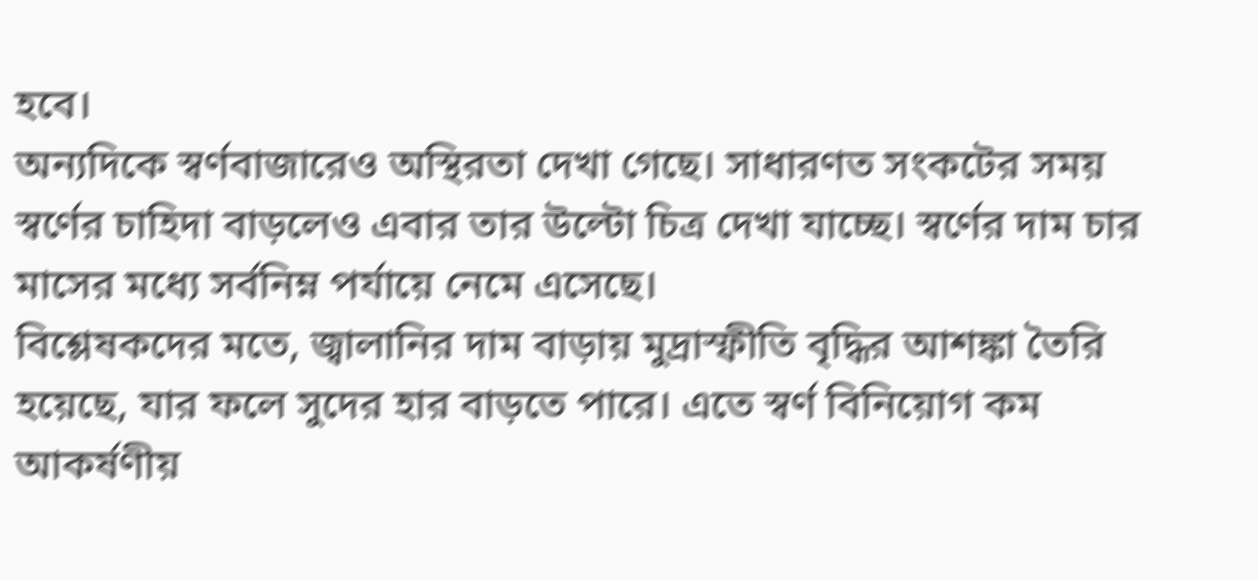হবে।
অন্যদিকে স্বর্ণবাজারেও অস্থিরতা দেখা গেছে। সাধারণত সংকটের সময় স্বর্ণের চাহিদা বাড়লেও এবার তার উল্টো চিত্র দেখা যাচ্ছে। স্বর্ণের দাম চার মাসের মধ্যে সর্বনিম্ন পর্যায়ে নেমে এসেছে।
বিশ্লেষকদের মতে, জ্বালানির দাম বাড়ায় মুদ্রাস্ফীতি বৃদ্ধির আশঙ্কা তৈরি হয়েছে, যার ফলে সুদের হার বাড়তে পারে। এতে স্বর্ণ বিনিয়োগ কম আকর্ষণীয়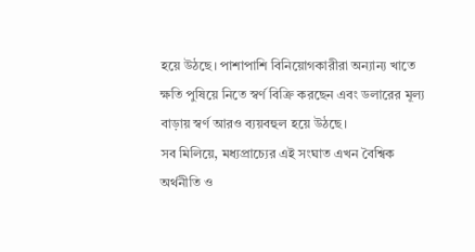হয়ে উঠছে। পাশাপাশি বিনিয়োগকারীরা অন্যান্য খাতে ক্ষতি পুষিয়ে নিতে স্বর্ণ বিক্রি করছেন এবং ডলারের মূল্য বাড়ায় স্বর্ণ আরও ব্যয়বহুল হয়ে উঠছে।
সব মিলিয়ে, মধ্যপ্রাচ্যের এই সংঘাত এখন বৈশ্বিক অর্থনীতি ও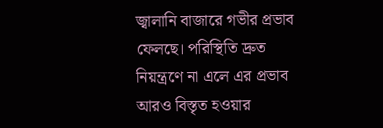জ্বালানি বাজারে গভীর প্রভাব ফেলছে। পরিস্থিতি দ্রুত নিয়ন্ত্রণে না এলে এর প্রভাব আরও বিস্তৃত হওয়ার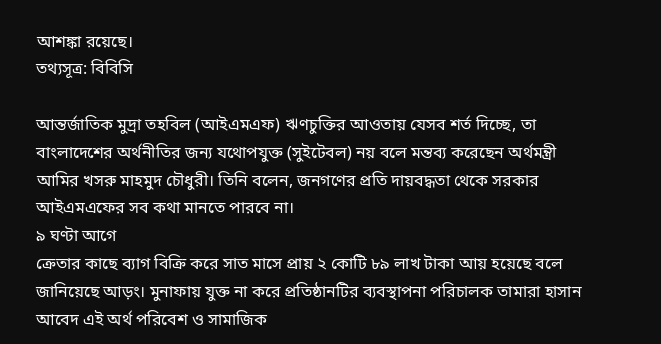আশঙ্কা রয়েছে।
তথ্যসূত্র: বিবিসি

আন্তর্জাতিক মুদ্রা তহবিল (আইএমএফ) ঋণচুক্তির আওতায় যেসব শর্ত দিচ্ছে, তা বাংলাদেশের অর্থনীতির জন্য যথোপযুক্ত (সুইটেবল) নয় বলে মন্তব্য করেছেন অর্থমন্ত্রী আমির খসরু মাহমুদ চৌধুরী। তিনি বলেন, জনগণের প্রতি দায়বদ্ধতা থেকে সরকার আইএমএফের সব কথা মানতে পারবে না।
৯ ঘণ্টা আগে
ক্রেতার কাছে ব্যাগ বিক্রি করে সাত মাসে প্রায় ২ কোটি ৮৯ লাখ টাকা আয় হয়েছে বলে জানিয়েছে আড়ং। মুনাফায় যুক্ত না করে প্রতিষ্ঠানটির ব্যবস্থাপনা পরিচালক তামারা হাসান আবেদ এই অর্থ পরিবেশ ও সামাজিক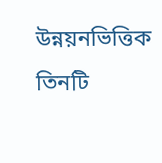উন্নয়নভিত্তিক তিনটি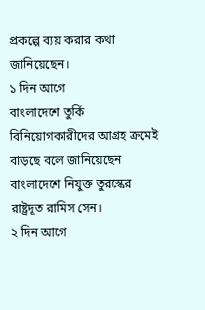প্রকল্পে ব্যয় করার কথা জানিয়েছেন।
১ দিন আগে
বাংলাদেশে তুর্কি বিনিয়োগকারীদের আগ্রহ ক্রমেই বাড়ছে বলে জানিয়েছেন বাংলাদেশে নিযুক্ত তুরস্কের রাষ্ট্রদূত রামিস সেন।
২ দিন আগে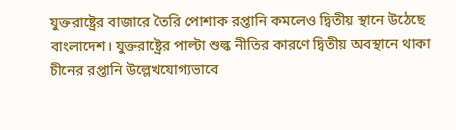যুক্তরাষ্ট্রের বাজারে তৈরি পোশাক রপ্তানি কমলেও দ্বিতীয় স্থানে উঠেছে বাংলাদেশ। যুক্তরাষ্ট্রের পাল্টা শুল্ক নীতির কারণে দ্বিতীয় অবস্থানে থাকা চীনের রপ্তানি উল্লেখযোগ্যভাবে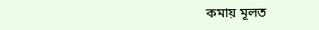কমায় মূলত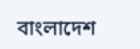বাংলাদেশ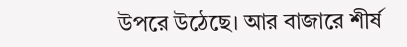উপরে উঠেছে। আর বাজারে শীর্ষ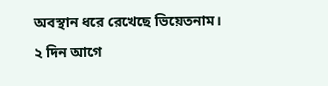অবস্থান ধরে রেখেছে ভিয়েতনাম।
২ দিন আগে